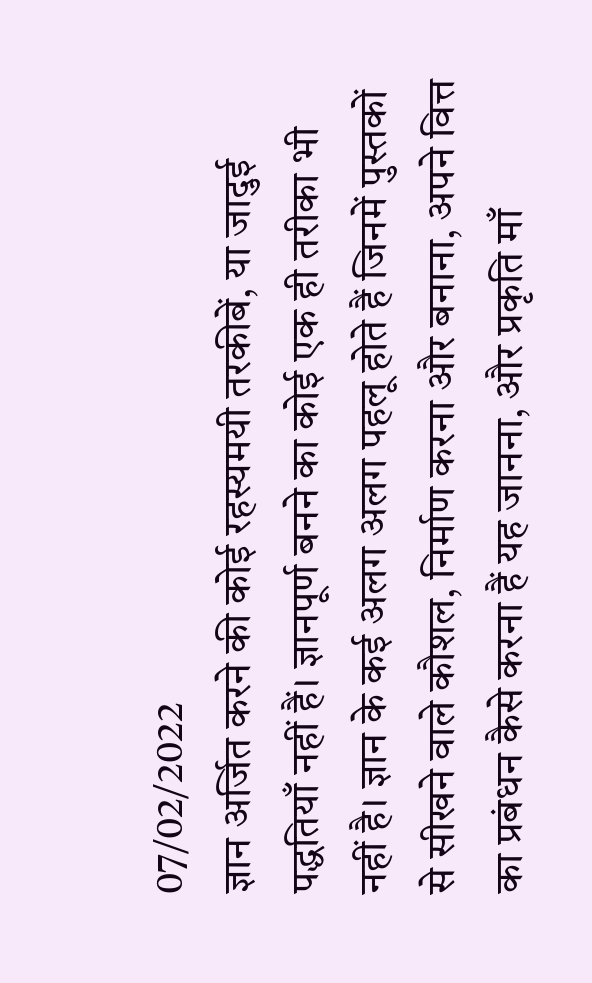07/02/2022
ज्ञान अर्जित करने की कोई रहस्यमयी तरकीबें, या जादुई पद्धतियाँ नहीं हैं। ज्ञानपूर्ण बनने का कोई एक ही तरीका भी नहीं है। ज्ञान के कई अलग अलग पहलू होते हैं जिनमें पुस्तकों से सीखने वाले कौशल, निर्माण करना और बनाना, अपने वित्त का प्रबंधन कैसे करना हैं यह जानना, और प्रकृति माँ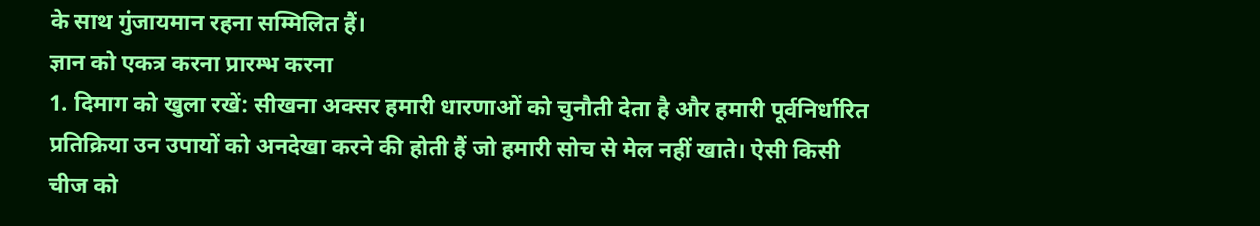के साथ गुंजायमान रहना सम्मिलित हैं।
ज्ञान को एकत्र करना प्रारम्भ करना
1. दिमाग को खुला रखें: सीखना अक्सर हमारी धारणाओं को चुनौती देता है और हमारी पूर्वनिर्धारित प्रतिक्रिया उन उपायों को अनदेखा करने की होती हैं जो हमारी सोच से मेल नहीं खाते। ऐसी किसी चीज को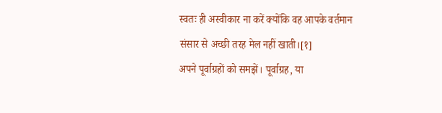स्वतः ही अस्वीकार ना करें क्योंकि वह आपके वर्तमान संसार से अच्छी तरह मेल नहीं खाती।[१]
अपने पूर्वाग्रहों को समझें। पूर्वाग्रह, या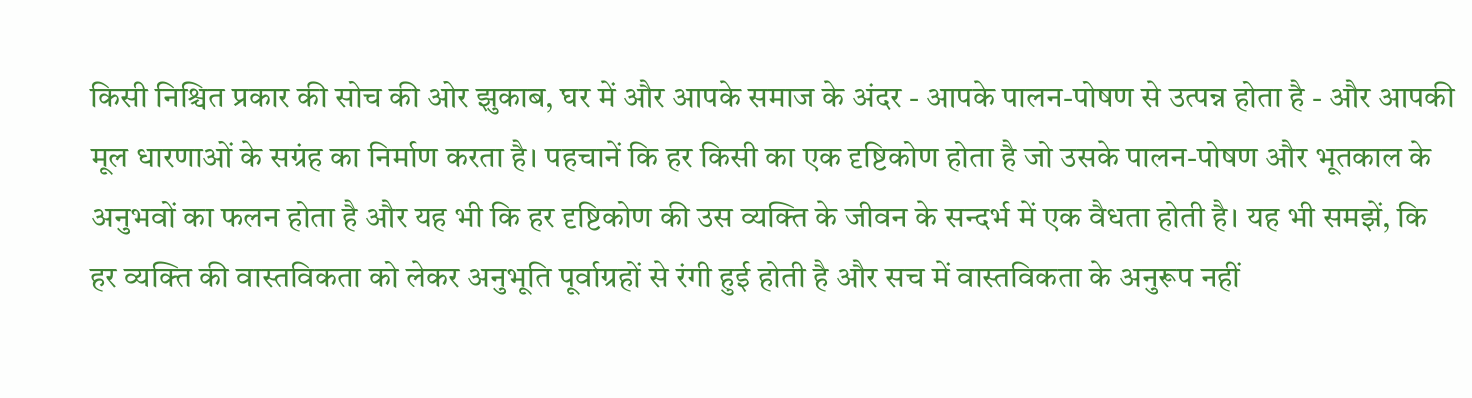किसी निश्चित प्रकार की सोच की ओर झुकाब, घर में और आपके समाज के अंदर - आपके पालन-पोषण से उत्पन्न होता है - और आपकी मूल धारणाओं के सग्रंह का निर्माण करता है। पहचानें कि हर किसी का एक दृष्टिकोण होता है जो उसके पालन-पोषण और भूतकाल के अनुभवों का फलन होता है और यह भी कि हर दृष्टिकोण की उस व्यक्ति के जीवन के सन्दर्भ में एक वैधता होती है। यह भी समझें, कि हर व्यक्ति की वास्तविकता को लेकर अनुभूति पूर्वाग्रहों से रंगी हुई होती है और सच में वास्तविकता के अनुरूप नहीं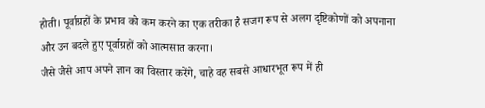होती। पूर्वाग्रहों के प्रभाव को कम करने का एक तरीका है सजग रूप से अलग दृष्टिकोणों को अपनाना और उन बदले हुए पूर्वाग्रहों को आत्मसात करना।
जैसे जैसे आप अपने ज्ञान का विस्तार करेंगे, चाहे वह सबसे आधारभूत रूप में ही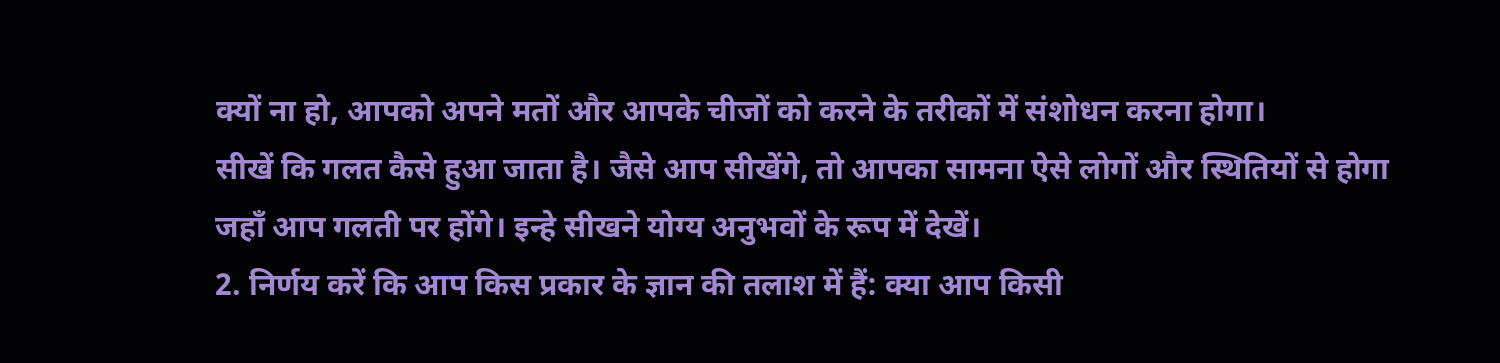क्यों ना हो, आपको अपने मतों और आपके चीजों को करने के तरीकों में संशोधन करना होगा।
सीखें कि गलत कैसे हुआ जाता है। जैसे आप सीखेंगे, तो आपका सामना ऐसे लोगों और स्थितियों से होगा जहाँ आप गलती पर होंगे। इन्हे सीखने योग्य अनुभवों के रूप में देखें।
2. निर्णय करें कि आप किस प्रकार के ज्ञान की तलाश में हैं: क्या आप किसी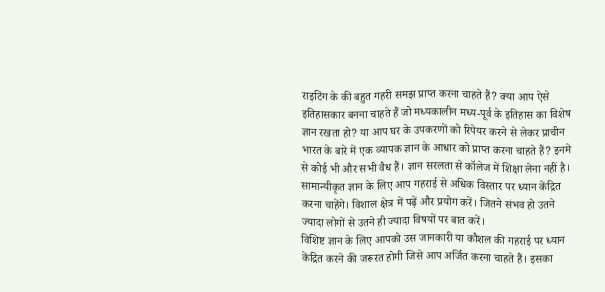राइटिंग के की बहुत गहरी समझ प्राप्त करना चाहते हैं? क्या आप ऐसे इतिहासकार बनना चाहते हैं जो मध्यकालीन मध्य-पूर्व के इतिहास का विशेष ज्ञान रखता हो? या आप घर के उपकरणों को रिपेयर करने से लेकर प्राचीन भारत के बारे में एक व्यापक ज्ञान के आधार को प्राप्त करना चाहते हैं? इनमे से कोई भी और सभी वैध हैं। ज्ञान सरलता से कॉलेज में शिक्षा लेना नहीं है।
सामान्यीकृत ज्ञान के लिए आप गहराई से अधिक विस्तार पर ध्यान केंद्रित करना चाहेंगे। विशाल क्षेत्र में पढ़ें और प्रयोग करें। जितने संभव हो उतने ज्यादा लोगों से उतने ही ज्यादा विषयों पर बात करें।
विशिष्ट ज्ञान के लिए आपको उस जानकारी या कौशल की गहराई पर ध्यान केंद्रित करने की जरूरत होगी जिसे आप अर्जित करना चाहते हैं। इसका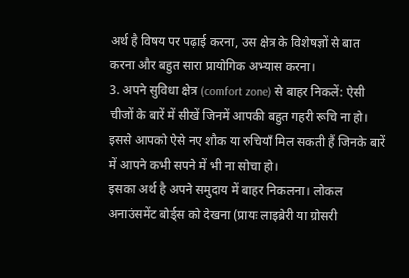अर्थ है विषय पर पढ़ाई करना, उस क्षेत्र के विशेषज्ञों से बात करना और बहुत सारा प्रायोगिक अभ्यास करना।
3. अपने सुविधा क्षेत्र (comfort zone) से बाहर निकलें: ऐसी चीजों के बारें में सीखें जिनमें आपकी बहुत गहरी रूचि ना हो। इससे आपको ऐसे नए शौक या रुचियाँ मिल सकती हैं जिनके बारें में आपने कभी सपने में भी ना सोचा हो।
इसका अर्थ है अपने समुदाय में बाहर निकलना। लोकल अनाउंसमेंट बोर्ड्स को देखना (प्रायः लाइब्रेरी या ग्रोसरी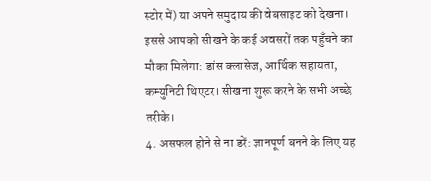स्टोर में) या अपने समुदाय की वेबसाइट को देखना। इससे आपको सीखने के कई अवसरों तक पहुँचने का मौका मिलेगा: डांस क्लासेज, आर्थिक सहायता, कम्युनिटी थिएटर। सीखना शुरू करने के सभी अच्छे तरीके।
4. असफल होने से ना डरें: ज्ञानपूर्ण बनने के लिए यह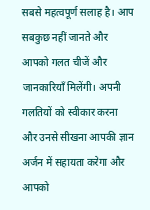सबसे महत्वपूर्ण सलाह है। आप सबकुछ नहीं जानते और आपको गलत चीजें और जानकारियाँ मिलेंगी। अपनी गलतियों को स्वीकार करना और उनसे सीखना आपकी ज्ञान अर्जन में सहायता करेगा और आपको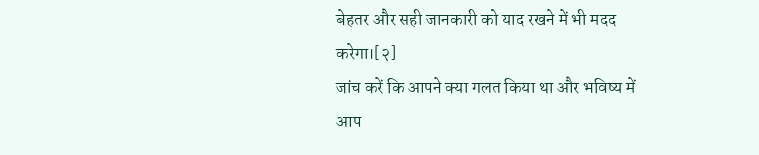बेहतर और सही जानकारी को याद रखने में भी मदद करेगा।[२]
जांच करें कि आपने क्या गलत किया था और भविष्य में आप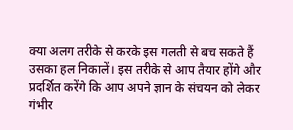क्या अलग तरीके से करके इस गलती से बच सकते हैं उसका हल निकालें। इस तरीके से आप तैयार होंगे और प्रदर्शित करेंगे कि आप अपने ज्ञान के संचयन को लेकर गंभीर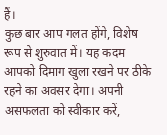हैं।
कुछ बार आप गलत होंगे, विशेष रूप से शुरुवात में। यह कदम आपको दिमाग खुला रखने पर ठीके रहने का अवसर देगा। अपनी असफलता को स्वीकार करें,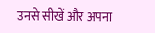उनसे सीखें और अपना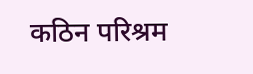कठिन परिश्रम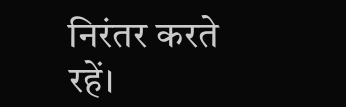निरंतर करते रहें।